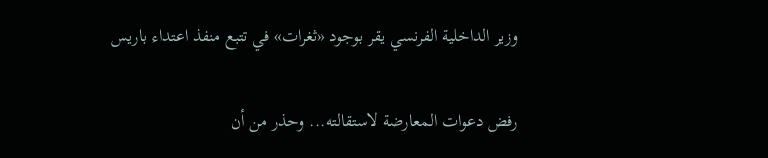وزير الداخلية الفرنسي يقر بوجود «ثغرات» في تتبع منفذ اعتداء باريس

رفض دعوات المعارضة لاستقالته... وحذر من أن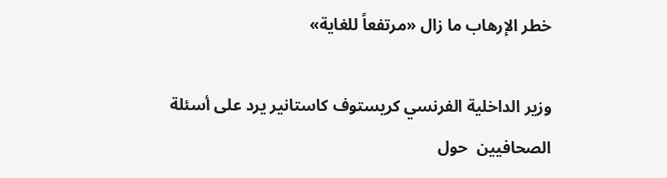خطر الإرهاب ما زال «مرتفعاً للغاية»

وزير الداخلية الفرنسي كريستوف كاستانير يرد على أسئلة الصحافيين  حول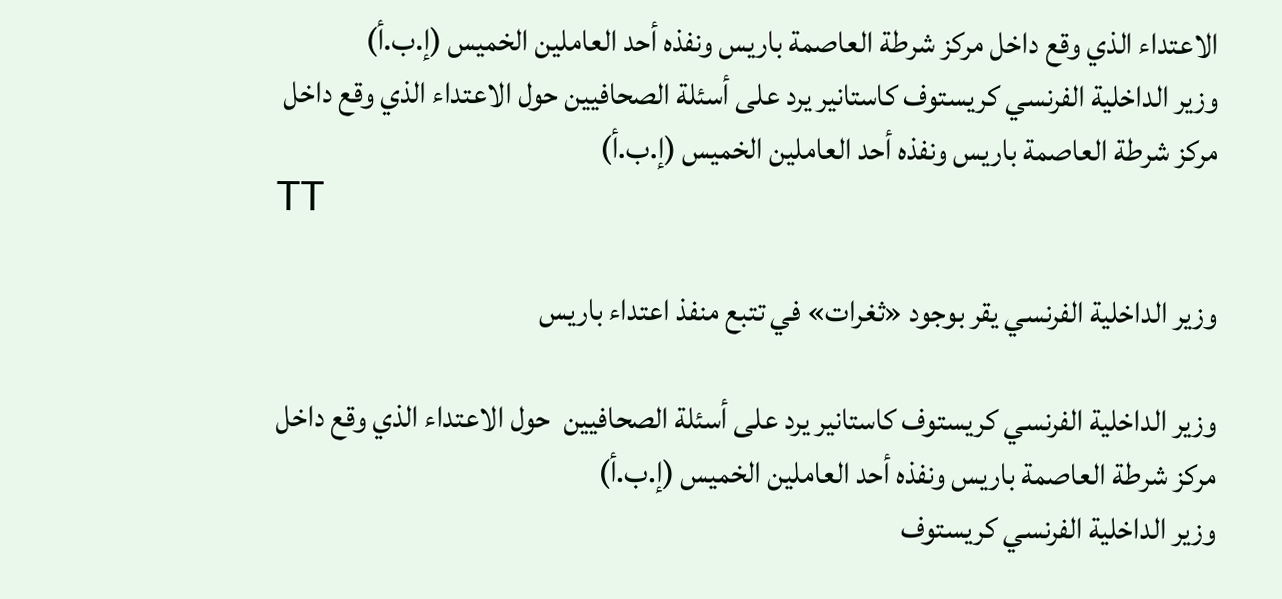الاعتداء الذي وقع داخل مركز شرطة العاصمة باريس ونفذه أحد العاملين الخميس (إ.ب.أ)
وزير الداخلية الفرنسي كريستوف كاستانير يرد على أسئلة الصحافيين حول الاعتداء الذي وقع داخل مركز شرطة العاصمة باريس ونفذه أحد العاملين الخميس (إ.ب.أ)
TT

وزير الداخلية الفرنسي يقر بوجود «ثغرات» في تتبع منفذ اعتداء باريس

وزير الداخلية الفرنسي كريستوف كاستانير يرد على أسئلة الصحافيين  حول الاعتداء الذي وقع داخل مركز شرطة العاصمة باريس ونفذه أحد العاملين الخميس (إ.ب.أ)
وزير الداخلية الفرنسي كريستوف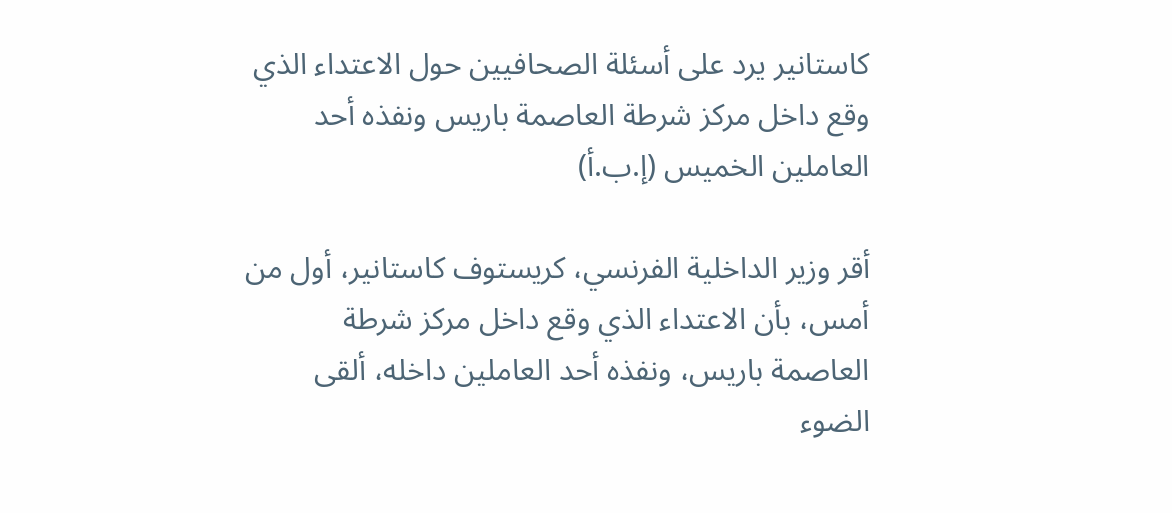كاستانير يرد على أسئلة الصحافيين حول الاعتداء الذي وقع داخل مركز شرطة العاصمة باريس ونفذه أحد العاملين الخميس (إ.ب.أ)

أقر وزير الداخلية الفرنسي، كريستوف كاستانير، أول من أمس، بأن الاعتداء الذي وقع داخل مركز شرطة العاصمة باريس، ونفذه أحد العاملين داخله، ألقى الضوء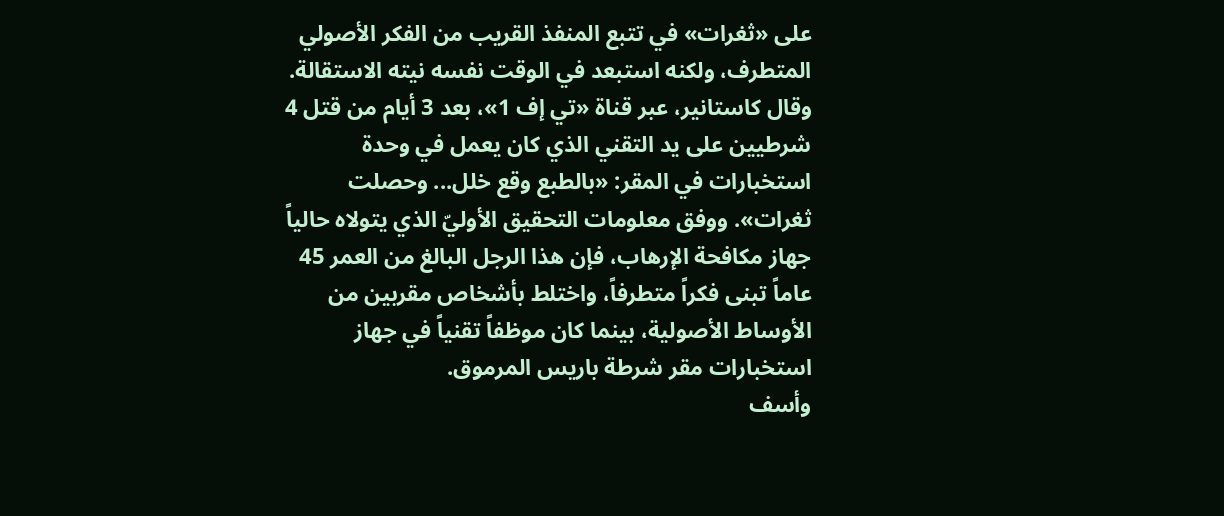على «ثغرات» في تتبع المنفذ القريب من الفكر الأصولي المتطرف، ولكنه استبعد في الوقت نفسه نيته الاستقالة.
وقال كاستانير، عبر قناة «تي إف 1»، بعد 3 أيام من قتل 4 شرطيين على يد التقني الذي كان يعمل في وحدة استخبارات في المقر: «بالطبع وقع خلل... وحصلت ثغرات». ووفق معلومات التحقيق الأوليّ الذي يتولاه حالياً جهاز مكافحة الإرهاب، فإن هذا الرجل البالغ من العمر 45 عاماً تبنى فكراً متطرفاً، واختلط بأشخاص مقربين من الأوساط الأصولية، بينما كان موظفاً تقنياً في جهاز استخبارات مقر شرطة باريس المرموق.
وأسف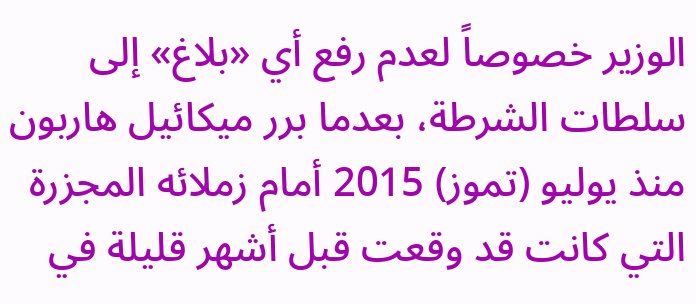الوزير خصوصاً لعدم رفع أي «بلاغ» إلى سلطات الشرطة، بعدما برر ميكائيل هاربون منذ يوليو (تموز) 2015 أمام زملائه المجزرة التي كانت قد وقعت قبل أشهر قليلة في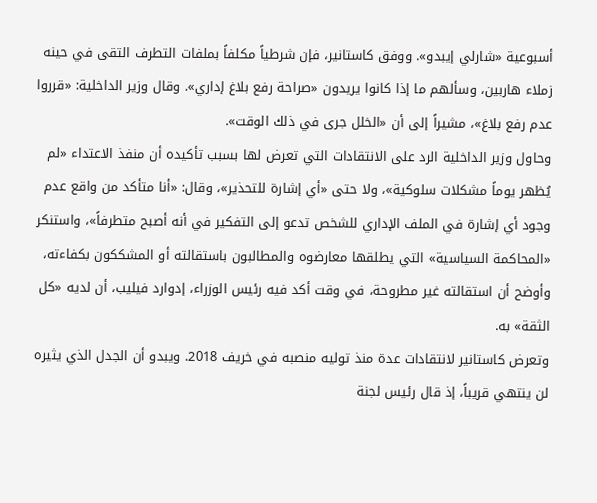أسبوعية «شارلي إيبدو». ووفق كاستانير، فإن شرطياً مكلفاً بملفات التطرف التقى في حينه زملاء هاربين، وسألهم ما إذا كانوا يريدون «صراحة رفع بلاغ إداري». وقال وزير الداخلية: «قرروا عدم رفع بلاغ»، مشيراً إلى أن «الخلل جرى في ذلك الوقت».
وحاول وزير الداخلية الرد على الانتقادات التي تعرض لها بسبب تأكيده أن منفذ الاعتداء «لم يُظهر يوماً مشكلات سلوكية»، ولا حتى «أي إشارة للتحذير»، وقال: «أنا متأكد من واقع عدم وجود أي إشارة في الملف الإداري للشخص تدعو إلى التفكير في أنه أصبح متطرفاً»، واستنكر «المحاكمة السياسية» التي يطلقها معارضوه والمطالبون باستقالته أو المشككون بكفاءته، وأوضح أن استقالته غير مطروحة، في وقت أكد فيه رئيس الوزراء، إدوارد فيليب، أن لديه «كل الثقة» به.
وتعرض كاستانير لانتقادات عدة منذ توليه منصبه في خريف 2018. ويبدو أن الجدل الذي يثيره لن ينتهي قريباً، إذ قال رئيس لجنة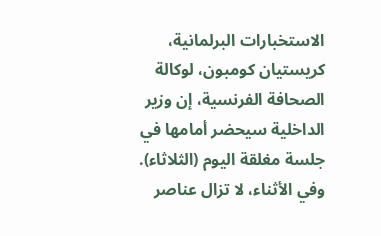الاستخبارات البرلمانية، كريستيان كومبون، لوكالة الصحافة الفرنسية، إن وزير الداخلية سيحضر أمامها في جلسة مغلقة اليوم (الثلاثاء).
وفي الأثناء، لا تزال عناصر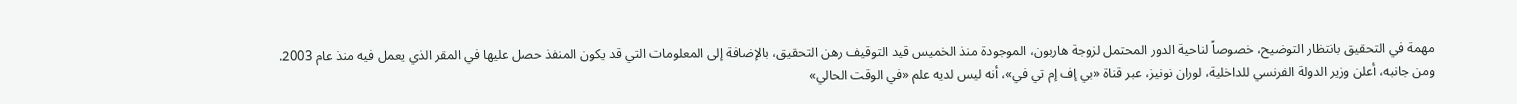مهمة في التحقيق بانتظار التوضيح، خصوصاً لناحية الدور المحتمل لزوجة هاربون، الموجودة منذ الخميس قيد التوقيف رهن التحقيق، بالإضافة إلى المعلومات التي قد يكون المنفذ حصل عليها في المقر الذي يعمل فيه منذ عام 2003.
ومن جانبه، أعلن وزير الدولة الفرنسي للداخلية، لوران نونيز، عبر قناة «بي إف إم تي في»، أنه ليس لديه علم «في الوقت الحالي»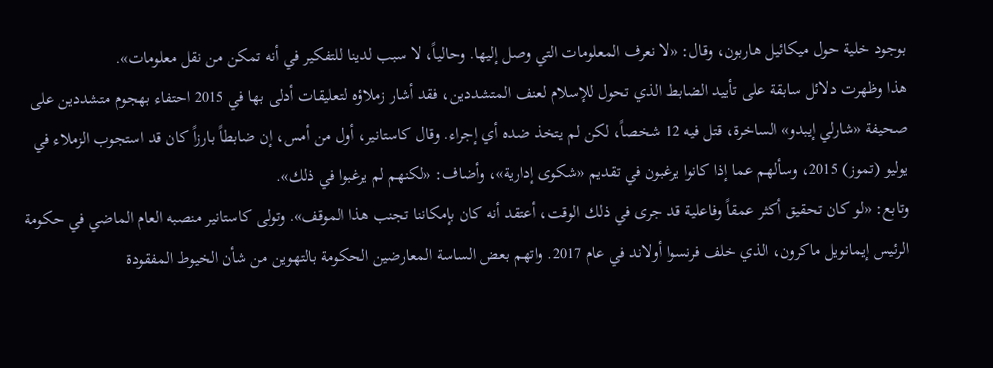بوجود خلية حول ميكائيل هاربون، وقال: «لا نعرف المعلومات التي وصل إليها. وحالياً، لا سبب لدينا للتفكير في أنه تمكن من نقل معلومات».
هذا وظهرت دلائل سابقة على تأييد الضابط الذي تحول للإسلام لعنف المتشددين، فقد أشار زملاؤه لتعليقات أدلى بها في 2015 احتفاء بهجوم متشددين على صحيفة «شارلي إيبدو» الساخرة، قتل فيه 12 شخصاً، لكن لم يتخذ ضده أي إجراء. وقال كاستانير، أول من أمس، إن ضابطاً بارزاً كان قد استجوب الزملاء في يوليو (تموز) 2015، وسألهم عما إذا كانوا يرغبون في تقديم «شكوى إدارية»، وأضاف: «لكنهم لم يرغبوا في ذلك».
وتابع: «لو كان تحقيق أكثر عمقاً وفاعلية قد جرى في ذلك الوقت، أعتقد أنه كان بإمكاننا تجنب هذا الموقف». وتولى كاستانير منصبه العام الماضي في حكومة الرئيس إيمانويل ماكرون، الذي خلف فرنسوا أولاند في عام 2017. واتهم بعض الساسة المعارضين الحكومة بالتهوين من شأن الخيوط المفقودة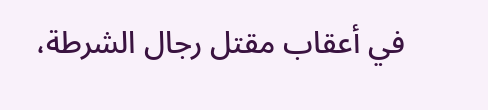في أعقاب مقتل رجال الشرطة،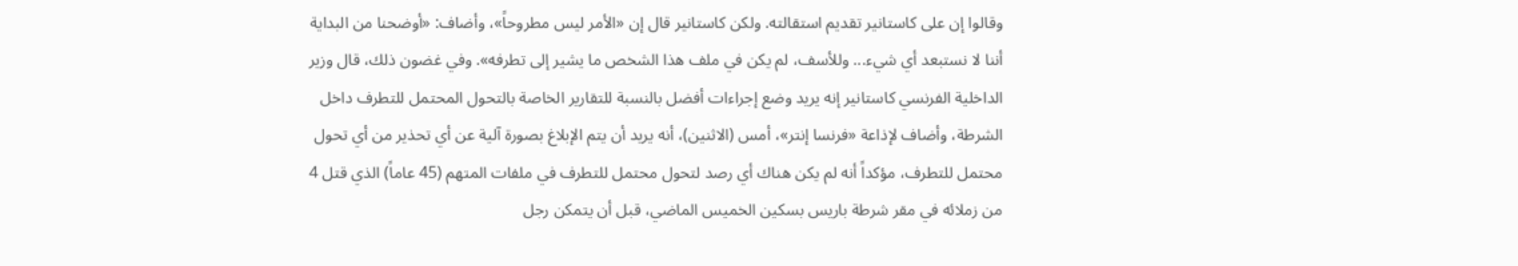وقالوا إن على كاستانير تقديم استقالته. ولكن كاستانير قال إن «الأمر ليس مطروحاً»، وأضاف: «أوضحنا من البداية أننا لا نستبعد أي شيء... وللأسف، لم يكن في ملف هذا الشخص ما يشير إلى تطرفه». وفي غضون ذلك، قال وزير الداخلية الفرنسي كاستانير إنه يريد وضع إجراءات أفضل بالنسبة للتقارير الخاصة بالتحول المحتمل للتطرف داخل الشرطة، وأضاف لإذاعة «فرنسا إنتر»، أمس (الاثنين)، أنه يريد أن يتم الإبلاغ بصورة آلية عن أي تحذير من أي تحول محتمل للتطرف، مؤكداً أنه لم يكن هناك أي رصد لتحول محتمل للتطرف في ملفات المتهم (45 عاماً) الذي قتل 4 من زملائه في مقر شرطة باريس بسكين الخميس الماضي، قبل أن يتمكن رجل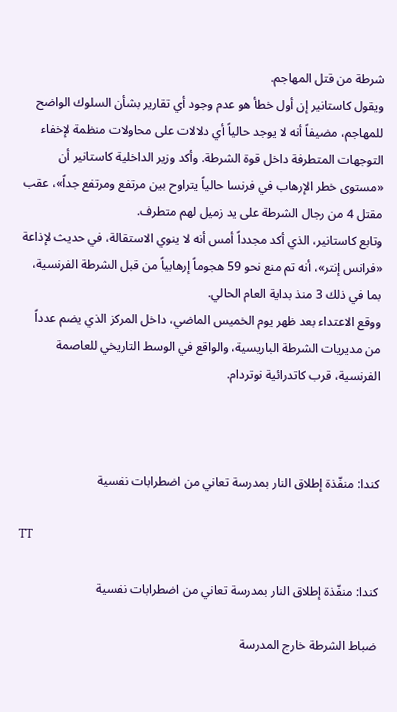شرطة من قتل المهاجم.
ويقول كاستانير إن أول خطأ هو عدم وجود أي تقارير بشأن السلوك الواضح للمهاجم، مضيفاً أنه لا يوجد حالياً أي دلالات على محاولات منظمة لإخفاء التوجهات المتطرفة داخل قوة الشرطة. وأكد وزير الداخلية كاستانير أن «مستوى خطر الإرهاب في فرنسا حالياً يتراوح بين مرتفع ومرتفع جداً»، عقب مقتل 4 من رجال الشرطة على يد زميل لهم متطرف.
وتابع كاستانير، الذي أكد مجدداً أمس أنه لا ينوي الاستقالة، في حديث لإذاعة «فرانس إنتر»، أنه تم منع نحو 59 هجوماً إرهابياً من قبل الشرطة الفرنسية، بما في ذلك 3 منذ بداية العام الحالي.
ووقع الاعتداء بعد ظهر يوم الخميس الماضي، داخل المركز الذي يضم عدداً من مديريات الشرطة الباريسية، والواقع في الوسط التاريخي للعاصمة الفرنسية، قرب كاتدرائية نوتردام.



كندا: منفّذة إطلاق النار بمدرسة تعاني من اضطرابات نفسية

TT

كندا: منفّذة إطلاق النار بمدرسة تعاني من اضطرابات نفسية

ضباط الشرطة خارج المدرسة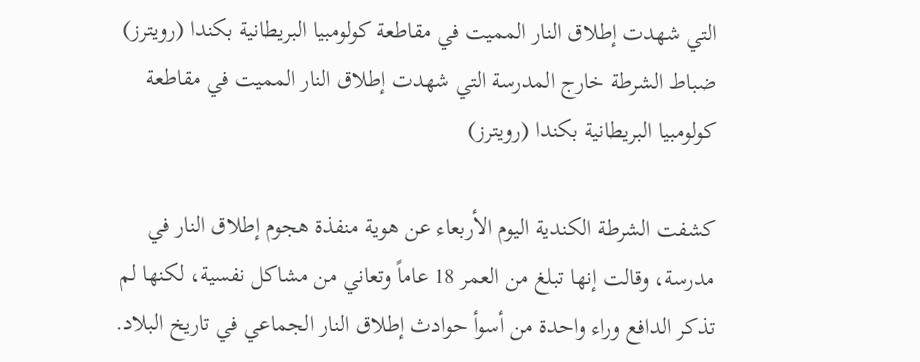التي شهدت إطلاق النار المميت في مقاطعة كولومبيا البريطانية بكندا (رويترز)
ضباط الشرطة خارج المدرسة التي شهدت إطلاق النار المميت في مقاطعة كولومبيا البريطانية بكندا (رويترز)

كشفت الشرطة الكندية اليوم الأربعاء عن هوية منفذة هجوم إطلاق النار في مدرسة، وقالت إنها تبلغ من العمر 18 عاماً وتعاني من مشاكل نفسية، لكنها لم تذكر الدافع وراء واحدة من أسوأ حوادث إطلاق النار الجماعي في تاريخ البلاد.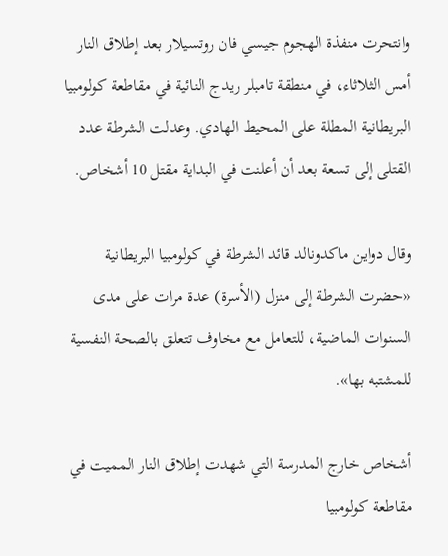وانتحرت منفذة الهجوم جيسي فان روتسيلار بعد إطلاق النار أمس الثلاثاء، في منطقة تامبلر ريدج النائية في مقاطعة كولومبيا البريطانية المطلة على المحيط الهادي. وعدلت الشرطة عدد القتلى إلى تسعة بعد أن أعلنت في البداية مقتل 10 أشخاص.

وقال دواين ماكدونالد قائد الشرطة في كولومبيا البريطانية «حضرت الشرطة إلى منزل (الأسرة) عدة مرات على مدى السنوات الماضية، للتعامل مع مخاوف تتعلق بالصحة النفسية للمشتبه بها».

أشخاص خارج المدرسة التي شهدت إطلاق النار المميت في مقاطعة كولومبيا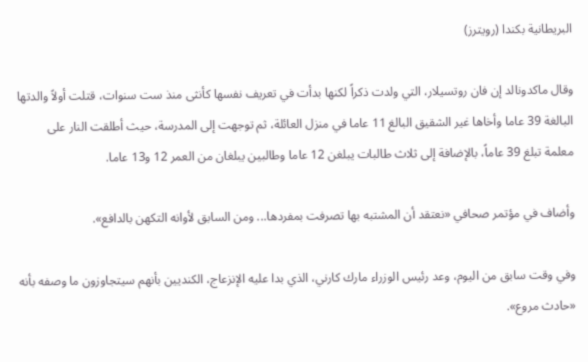البريطانية بكندا (رويترز)

وقال ماكدونالد إن فان روتسيلار، التي ولدت ذكراً لكنها بدأت في تعريف نفسها كأنثى منذ ست سنوات، قتلت أولاً والدتها البالغة 39 عاما وأخاها غير الشقيق البالغ 11 عاما في منزل العائلة، ثم توجهت إلى المدرسة، حيث أطلقت النار على معلمة تبلغ 39 عاماً، بالإضافة إلى ثلاث طالبات يبلغن 12 عاما وطالبين يبلغان من العمر 12 و13 عاما.

وأضاف في مؤتمر صحافي «نعتقد أن المشتبه بها تصرفت بمفردها... ومن السابق لأوانه التكهن بالدافع».

وفي وقت سابق من اليوم، وعد رئيس الوزراء مارك كارني، الذي بدا عليه الإنزعاج، الكنديين بأنهم سيتجاوزون ما وصفه بأنه «حادث مروع».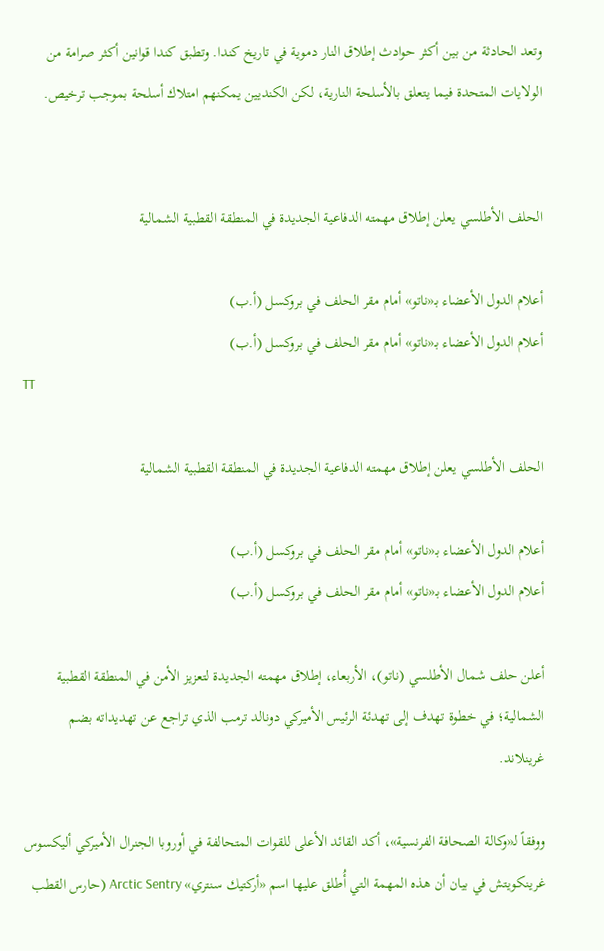وتعد الحادثة من بين أكثر حوادث إطلاق النار دموية في تاريخ كندا. وتطبق كندا قوانين أكثر صرامة من الولايات المتحدة فيما يتعلق بالأسلحة النارية، لكن الكنديين يمكنهم امتلاك أسلحة بموجب ترخيص.


الحلف الأطلسي يعلن إطلاق مهمته الدفاعية الجديدة في المنطقة القطبية الشمالية

أعلام الدول الأعضاء بـ«ناتو» أمام مقر الحلف في بروكسل (أ.ب)
أعلام الدول الأعضاء بـ«ناتو» أمام مقر الحلف في بروكسل (أ.ب)
TT

الحلف الأطلسي يعلن إطلاق مهمته الدفاعية الجديدة في المنطقة القطبية الشمالية

أعلام الدول الأعضاء بـ«ناتو» أمام مقر الحلف في بروكسل (أ.ب)
أعلام الدول الأعضاء بـ«ناتو» أمام مقر الحلف في بروكسل (أ.ب)

أعلن حلف شمال الأطلسي (ناتو)، الأربعاء، إطلاق مهمته الجديدة لتعزيز الأمن في المنطقة القطبية الشمالية؛ في خطوة تهدف إلى تهدئة الرئيس الأميركي دونالد ترمب الذي تراجع عن تهديداته بضم غرينلاند.

ووفقاً لـ«وكالة الصحافة الفرنسية»، أكد القائد الأعلى للقوات المتحالفة في أوروبا الجنرال الأميركي أليكسوس غرينكويتش في بيان أن هذه المهمة التي أُطلق عليها اسم «أركتيك سنتري» Arctic Sentry (حارس القطب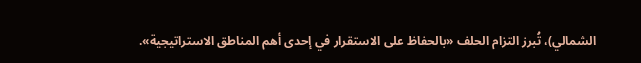الشمالي)، تُبرز التزام الحلف «بالحفاظ على الاستقرار في إحدى أهم المناطق الاستراتيجية».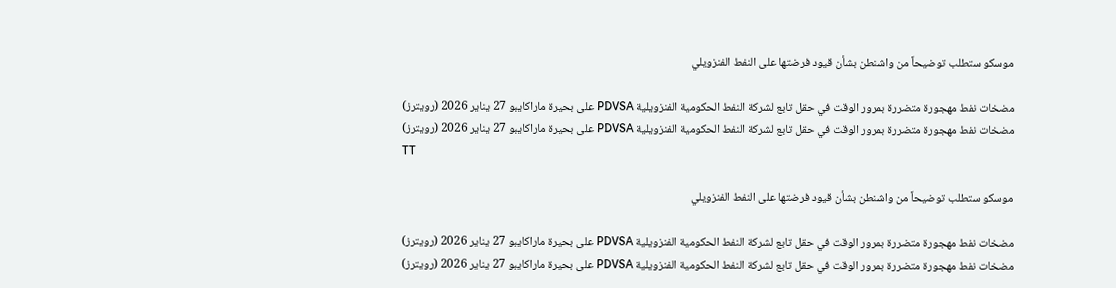موسكو ستطلب توضيحاً من واشنطن بشأن قيود فرضتها على النفط الفنزويلي

مضخات نفط مهجورة متضررة بمرور الوقت في حقل تابع لشركة النفط الحكومية الفنزويلية PDVSA على بحيرة ماراكايبو 27 يناير 2026 (رويترز)
مضخات نفط مهجورة متضررة بمرور الوقت في حقل تابع لشركة النفط الحكومية الفنزويلية PDVSA على بحيرة ماراكايبو 27 يناير 2026 (رويترز)
TT

موسكو ستطلب توضيحاً من واشنطن بشأن قيود فرضتها على النفط الفنزويلي

مضخات نفط مهجورة متضررة بمرور الوقت في حقل تابع لشركة النفط الحكومية الفنزويلية PDVSA على بحيرة ماراكايبو 27 يناير 2026 (رويترز)
مضخات نفط مهجورة متضررة بمرور الوقت في حقل تابع لشركة النفط الحكومية الفنزويلية PDVSA على بحيرة ماراكايبو 27 يناير 2026 (رويترز)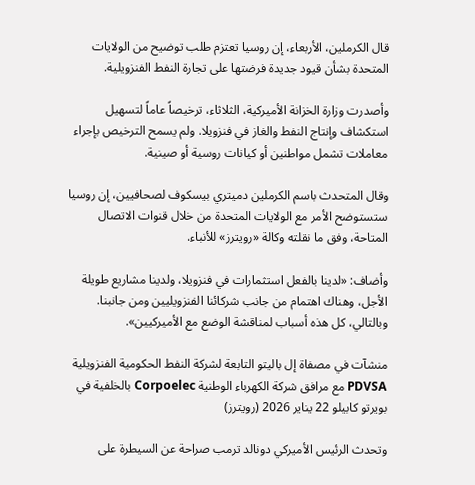قال الكرملين، الأربعاء، إن روسيا تعتزم طلب توضيح من الولايات المتحدة بشأن قيود جديدة فرضتها على تجارة النفط الفنزويلية.

وأصدرت وزارة الخزانة الأميركية، الثلاثاء، ترخيصاً عاماً لتسهيل استكشاف وإنتاج النفط والغاز في فنزويلا. ولم يسمح الترخيص بإجراء معاملات تشمل مواطنين أو كيانات روسية أو صينية.

وقال المتحدث باسم الكرملين دميتري بيسكوف لصحافيين، إن روسيا ستستوضح الأمر مع الولايات المتحدة من خلال قنوات الاتصال المتاحة، وفق ما نقلته وكالة «رويترز» للأنباء.

وأضاف: «لدينا بالفعل استثمارات في فنزويلا، ولدينا مشاريع طويلة الأجل، وهناك اهتمام من جانب شركائنا الفنزويليين ومن جانبنا. وبالتالي، كل هذه أسباب لمناقشة الوضع مع الأميركيين».

منشآت في مصفاة إل باليتو التابعة لشركة النفط الحكومية الفنزويلية PDVSA مع مرافق شركة الكهرباء الوطنية Corpoelec بالخلفية في بويرتو كابيلو 22 يناير 2026 (رويترز)

وتحدث الرئيس الأميركي دونالد ترمب صراحة عن السيطرة على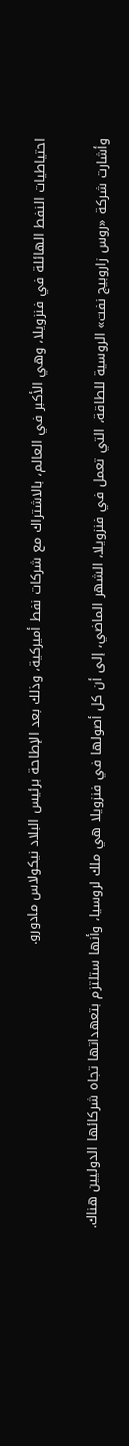احتياطيات النفط الهائلة في فنزويلا، وهي الأكبر في العالم، بالاشتراك مع شركات نفط أميركية، وذلك بعد الإطاحة برئيس البلاد نيكولاس مادورو.

وأشارت شركة «روس زاروبيج نفت» الروسية للطاقة، التي تعمل في فنزويلا، الشهر الماضي، إلى أن كل أصولها في فنزويلا هي ملك لروسيا، وأنها ستلتزم بتعهداتها تجاه شركائها الدوليين هناك.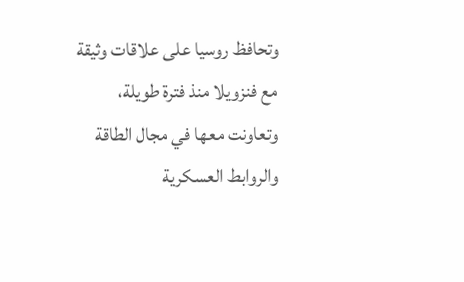وتحافظ روسيا على علاقات وثيقة مع فنزويلا منذ فترة طويلة، وتعاونت معها في مجال الطاقة والروابط العسكرية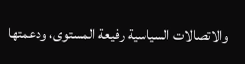والاتصالات السياسية رفيعة المستوى، ودعمتها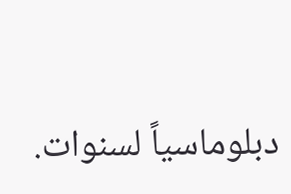دبلوماسياً لسنوات.